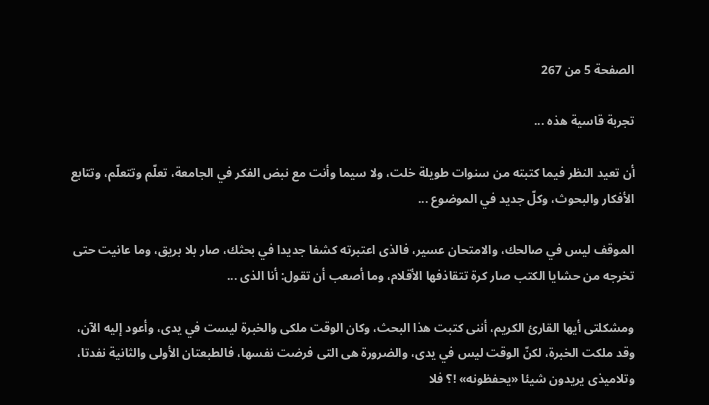الصفحة 5 من 267

تجربة قاسية هذه ...

أن تعيد النظر فيما كتبته من سنوات طويلة خلت، ولا سيما وأنت مع نبض الفكر في الجامعة، تعلّم وتتعلّم، وتتابع الأفكار والبحوث، وكلّ جديد في الموضوع ...

الموقف ليس في صالحك، والامتحان عسير، فالذى اعتبرته كشفا جديدا في بحثك، صار بلا بريق، وما عانيت حتى تخرجه من حشايا الكتب صار كرة تتقاذفها الأقلام، وما أصعب أن تقول: أنا الذى ...

ومشكلتى أيها القارئ الكريم، أننى كتبت هذا البحث، وكان الوقت ملكى والخبرة ليست في يدى، وأعود إليه الآن، وقد ملكت الخبرة، لكنّ الوقت ليس في يدى، والضرورة هى التى فرضت نفسها، فالطبعتان الأولى والثانية نفدتا، وتلاميذى يريدون شيئا «يحفظونه» !؟ فلا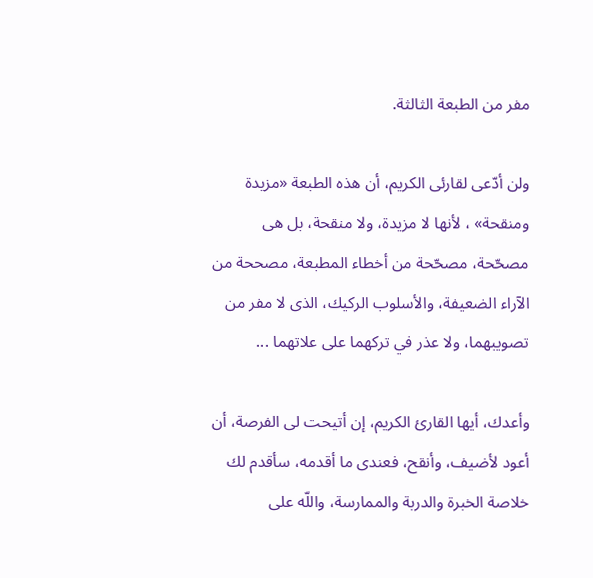مفر من الطبعة الثالثة.

ولن أدّعى لقارئى الكريم، أن هذه الطبعة «مزيدة ومنقحة» ، لأنها لا مزيدة، ولا منقحة، بل هى مصحّحة، مصحّحة من أخطاء المطبعة، مصححة من الآراء الضعيفة، والأسلوب الركيك، الذى لا مفر من تصويبهما، ولا عذر في تركهما على علاتهما ...

وأعدك، أيها القارئ الكريم، إن أتيحت لى الفرصة، أن أعود لأضيف، وأنقح، فعندى ما أقدمه، سأقدم لك خلاصة الخبرة والدربة والممارسة، واللّه على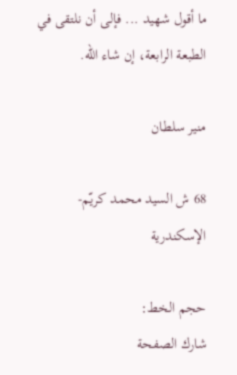ما أقول شهيد ... فإلى أن نلتقى في الطبعة الرابعة، إن شاء اللّه.

منير سلطان

68 ش السيد محمد كريّم- الإسكندرية

حجم الخط:
شارك الصفحة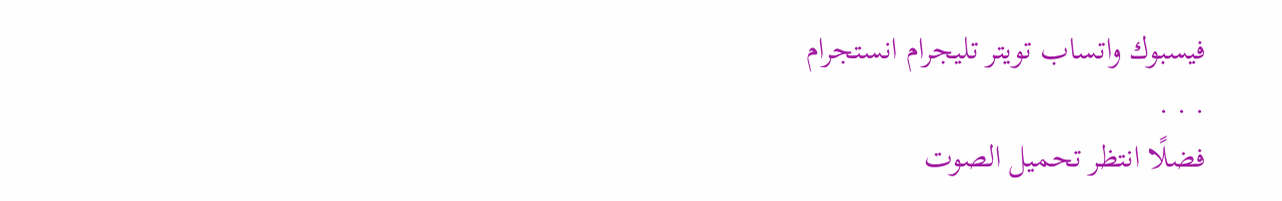فيسبوك واتساب تويتر تليجرام انستجرام
. . .
فضلًا انتظر تحميل الصوت